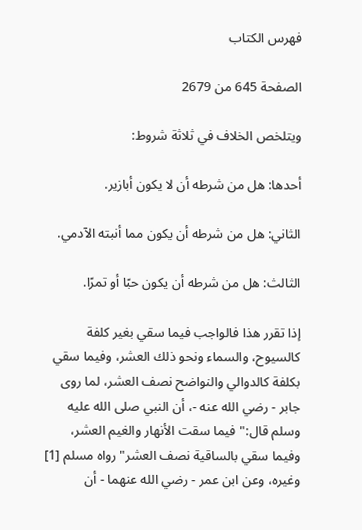فهرس الكتاب

الصفحة 645 من 2679

ويتلخص الخلاف في ثلاثة شروط:

أحدها: هل من شرطه أن لا يكون أبازير.

الثاني: هل من شرطه أن يكون مما أنبته الآدمي.

الثالث: هل من شرطه أن يكون حبًا أو تمرًا.

إذا تقرر هذا فالواجب فيما سقي بغير كلفة كالسيوح، والسماء ونحو ذلك العشر، وفيما سقي بكلفة كالدوالي والنواضح نصف العشر، لما روى جابر - رضي الله عنه -، أن النبي صلى الله عليه وسلم قال:"فيما سقت الأنهار والغيم العشر، وفيما سقي بالساقية نصف العشر"رواه مسلم [1] وغيره، وعن ابن عمر - رضي الله عنهما - أن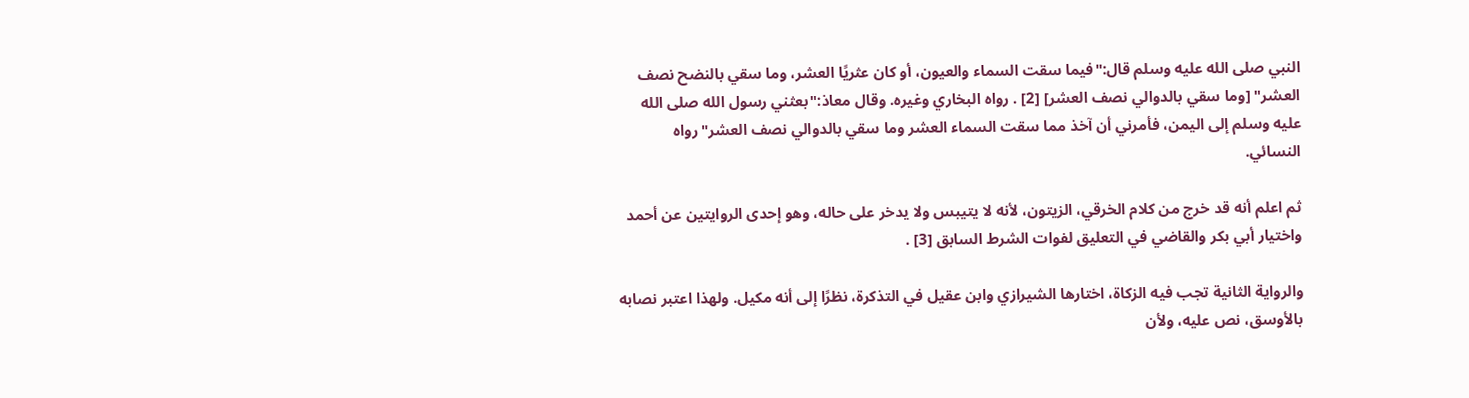النبي صلى الله عليه وسلم قال:"فيما سقت السماء والعيون، أو كان عثريًا العشر، وما سقي بالنضح نصف العشر" [وما سقي بالدوالي نصف العشر] [2] . رواه البخاري وغيره. وقال معاذ:"بعثني رسول الله صلى الله عليه وسلم إلى اليمن، فأمرني أن آخذ مما سقت السماء العشر وما سقي بالدوالي نصف العشر"رواه النسائي.

ثم اعلم أنه قد خرج من كلام الخرقي، الزيتون، لأنه لا يتيبس ولا يدخر على حاله، وهو إحدى الروايتين عن أحمد واختيار أبي بكر والقاضي في التعليق لفوات الشرط السابق [3] .

والرواية الثانية تجب فيه الزكاة، اختارها الشيرازي وابن عقيل في التذكرة، نظرًا إلى أنه مكيل. ولهذا اعتبر نصابه بالأوسق، نص عليه، ولأن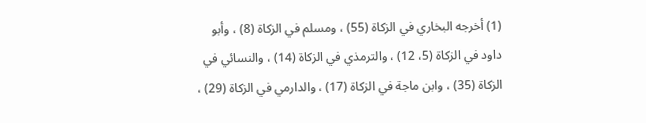(1) أخرجه البخاري في الزكاة (55) ، ومسلم في الزكاة (8) ، وأبو داود في الزكاة (5، 12) ، والترمذي في الزكاة (14) ، والنسائي في الزكاة (35) ، وابن ماجة في الزكاة (17) ، والدارمي في الزكاة (29) ،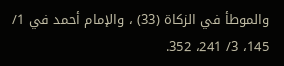والموطأ في الزكاة (33) ، والإمام أحمد في 1/ 145، 3/ 241، 352.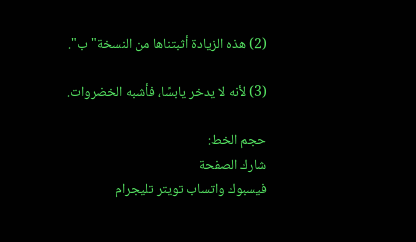(2) هذه الزيادة أثبتناها من النسخة"ب".

(3) لأنه لا يدخر يابسًا، فأشبه الخضروات.

حجم الخط:
شارك الصفحة
فيسبوك واتساب تويتر تليجرام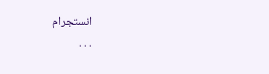انستجرام
. . .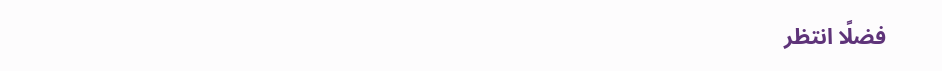فضلًا انتظر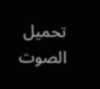تحميل الصوت